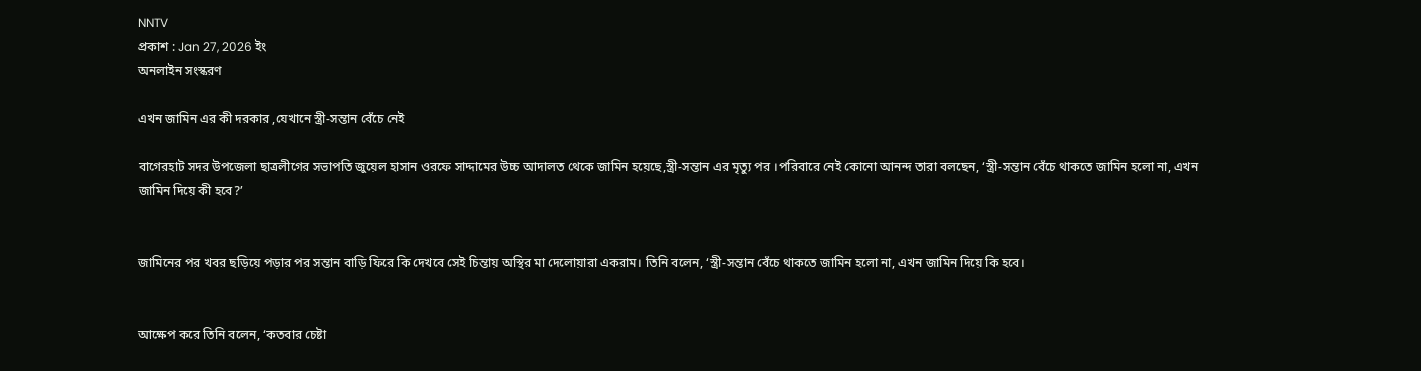NNTV
প্রকাশ : Jan 27, 2026 ইং
অনলাইন সংস্করণ

এখন জামিন এর কী দরকার ,যেখানে স্ত্রী-সন্তান বেঁচে নেই

বাগেরহাট সদর উপজেলা ছাত্রলীগের সভাপতি জুয়েল হাসান ওরফে সাদ্দামের উচ্চ আদালত থেকে জামিন হয়েছে,স্ত্রী-সন্তান এর মৃত্যু পর ।পরিবারে নেই কোনো আনন্দ তারা বলছেন, ‘স্ত্রী-সন্তান বেঁচে থাকতে জামিন হলো না, এখন জামিন দিয়ে কী হবে?’


জামিনের পর খবর ছড়িয়ে পড়ার পর সন্তান বাড়ি ফিরে কি দেখবে সেই চিন্তায় অস্থির মা দেলোয়ারা একরাম। তিনি বলেন, ‘স্ত্রী-সন্তান বেঁচে থাকতে জামিন হলো না, এখন জামিন দিয়ে কি হবে।


আক্ষেপ করে তিনি বলেন, ‘কতবার চেষ্টা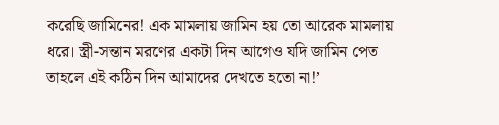করেছি জামিনের! এক মামলায় জামিন হয় তো আরেক মামলায় ধরে। স্ত্রী-সন্তান মরণের একটা দিন আগেও যদি জামিন পেত তাহলে এই কঠিন দিন আমাদের দেখতে হতো না!’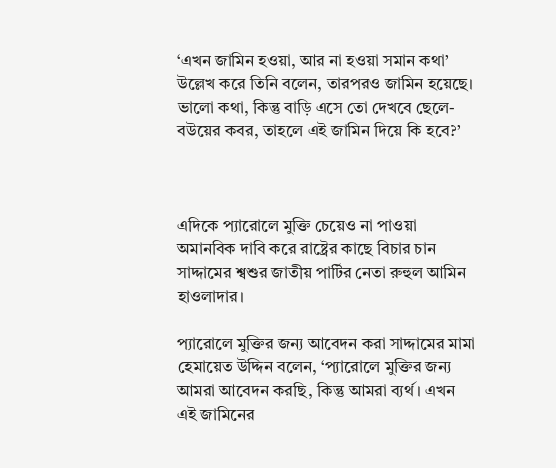‘এখন জামিন হওয়া, আর না হওয়া সমান কথা’ উল্লেখ করে তিনি বলেন, তারপরও জামিন হয়েছে। ভালো কথা, কিন্তু বাড়ি এসে তো দেখবে ছেলে-বউয়ের কবর, তাহলে এই জামিন দিয়ে কি হবে?’



এদিকে প্যারোলে মুক্তি চেয়েও না পাওয়া অমানবিক দাবি করে রাষ্ট্রের কাছে বিচার চান সাদ্দামের শ্বশুর জাতীয় পার্টির নেতা রুহুল আমিন হাওলাদার।

প্যারোলে মুক্তির জন্য আবেদন করা সাদ্দামের মামা হেমায়েত উদ্দিন বলেন, ‘প্যারোলে মুক্তির জন্য আমরা আবেদন করছি, কিন্তু আমরা ব্যর্থ। এখন এই জামিনের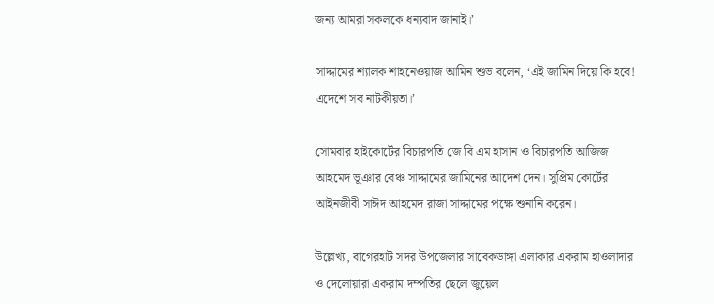জন্য আমরা সকলকে ধন্যবাদ জানাই।’

সাদ্দামের শ্যালক শাহনেওয়াজ আমিন শুভ বলেন, ‘এই জামিন দিয়ে কি হবে! এদেশে সব নাটকীয়তা।’

সোমবার হাইকোর্টের বিচারপতি জে বি এম হাসান ও বিচারপতি আজিজ আহমেদ ভূঞার বেঞ্চ সাদ্দামের জামিনের আদেশ দেন। সুপ্রিম কোর্টের আইনজীবী সাঈদ আহমেদ রাজা সাদ্দামের পক্ষে শুনানি করেন।

উল্লেখ্য, বাগেরহাট সদর উপজেলার সাবেকডাঙ্গা এলাকার একরাম হাওলাদার ও দেলোয়ারা একরাম দম্পতির ছেলে জুয়েল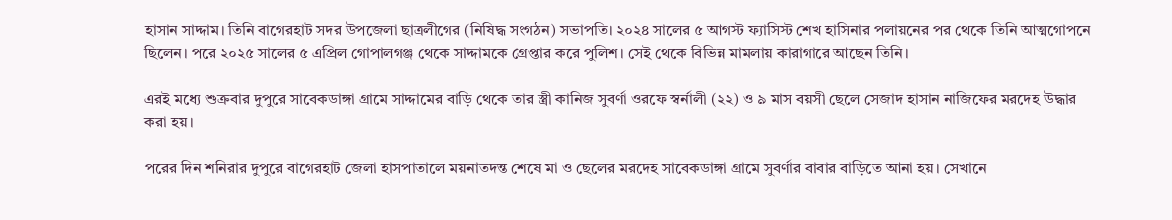হাসান সাদ্দাম। তিনি বাগেরহাট সদর উপজেলা ছাত্রলীগের (নিষিদ্ধ সংগঠন) সভাপতি। ২০২৪ সালের ৫ আগস্ট ফ্যাসিস্ট শেখ হাসিনার পলায়নের পর থেকে তিনি আত্মগোপনে ছিলেন। পরে ২০২৫ সালের ৫ এপ্রিল গোপালগঞ্জ থেকে সাদ্দামকে গ্রেপ্তার করে পুলিশ। সেই থেকে বিভিন্ন মামলায় কারাগারে আছেন তিনি।

এরই মধ্যে শুক্রবার দুপুরে সাবেকডাঙ্গা গ্রামে সাদ্দামের বাড়ি থেকে তার স্ত্রী কানিজ সুবর্ণা ওরফে স্বর্নালী (২২) ও ৯ মাস বয়সী ছেলে সেজাদ হাসান নাজিফের মরদেহ উদ্ধার করা হয়।

পরের দিন শনিরার দুপুরে বাগেরহাট জেলা হাসপাতালে ময়নাতদন্ত শেষে মা ও ছেলের মরদেহ সাবেকডাঙ্গা গ্রামে সুবর্ণার বাবার বাড়িতে আনা হয়। সেখানে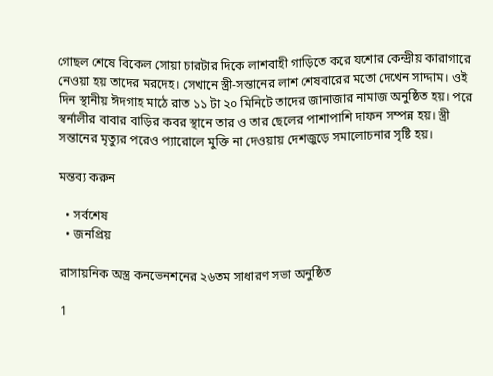গোছল শেষে বিকেল সোয়া চারটার দিকে লাশবাহী গাড়িতে করে যশোর কেন্দ্রীয় কারাগারে নেওয়া হয় তাদের মরদেহ। সেখানে স্ত্রী-সন্তানের লাশ শেষবারের মতো দেখেন সাদ্দাম। ওই দিন স্থানীয় ঈদগাহ মাঠে রাত ১১ টা ২০ মিনিটে তাদের জানাজার নামাজ অনুষ্ঠিত হয়। পরে স্বর্নালীর বাবার বাড়ির কবর স্থানে তার ও তার ছেলের পাশাপাশি দাফন সম্পন্ন হয়। স্ত্রী সন্তানের মৃত্যুর পরেও প্যারোলে মুক্তি না দেওয়ায় দেশজুড়ে সমালোচনার সৃষ্টি হয়।

মন্তব্য করুন

  • সর্বশেষ
  • জনপ্রিয়

রাসায়নিক অস্ত্র কনভেনশনের ২৬তম সাধারণ সভা অনুষ্ঠিত

1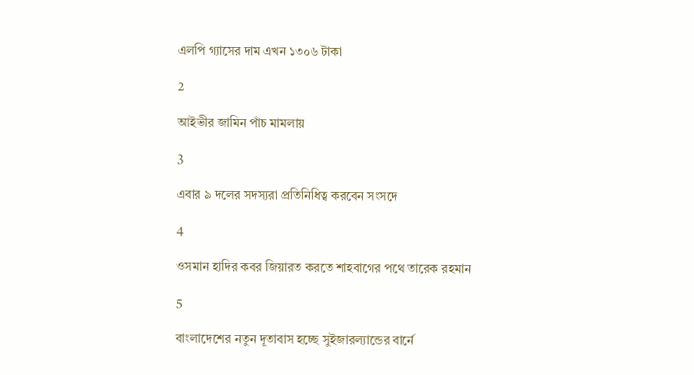এলপি গ্যাসের দাম এখন ১৩০৬ টাকা

2

আইভীর জামিন পাঁচ মামলায়

3

এবার ৯ দলের সদস্যরা প্রতিনিধিত্ব করবেন সংসদে

4

ওসমান হাদির কবর জিয়ারত করতে শাহবাগের পথে তারেক রহমান

5

বাংলাদেশের নতুন দূতাবাস হচ্ছে সুইজারল্যান্ডের বার্নে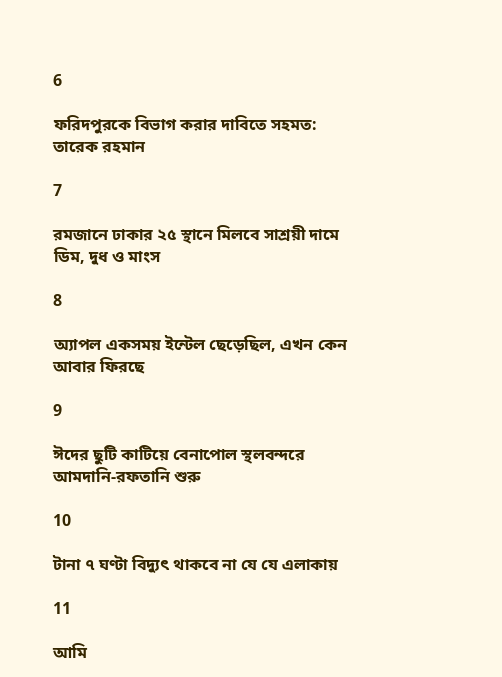6

ফরিদপুরকে বিভাগ করার দাবিতে সহমত: তারেক রহমান

7

রমজানে ঢাকার ২৫ স্থানে মিলবে সাশ্রয়ী দামে ডিম, দুধ ও মাংস

8

অ্যাপল একসময় ইন্টেল ছেড়েছিল, এখন কেন আবার ফিরছে

9

ঈদের ছুটি কাটিয়ে বেনাপোল স্থলবন্দরে আমদানি-রফতানি শুরু

10

টানা ৭ ঘণ্টা বিদ্যুৎ থাকবে না যে যে এলাকায়

11

আমি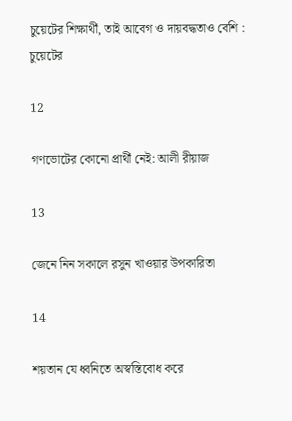চুয়েটের শিক্ষার্থী, তাই আবেগ ও দায়বদ্ধতাও বেশি : চুয়েটের

12

গণভোটের কোনো প্রার্থী নেই: আলী রীয়াজ

13

জেনে নিন সকালে রসুন খাওয়ার উপকারিতা

14

শয়তান যে ধ্বনিতে অস্বস্তিবোধ করে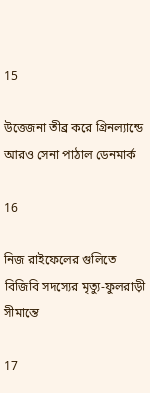15

উত্তেজনা তীব্র করে গ্রিনল্যান্ডে আরও সেনা পাঠাল ডেনমার্ক

16

নিজ রাইফেলের গুলিতে বিজিবি সদস্যের মৃত্যু-ফুলরাড়ী সীমান্তে

17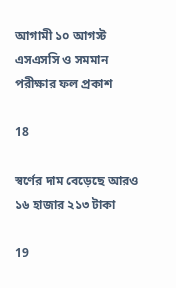আগামী ১০ আগস্ট এসএসসি ও সমমান পরীক্ষার ফল প্রকাশ

18

স্বর্ণের দাম বেড়েছে আরও ১৬ হাজার ২১৩ টাকা

19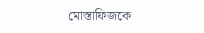মোস্তাফিজকে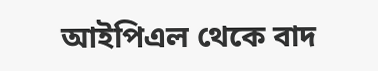আইপিএল থেকে বাদ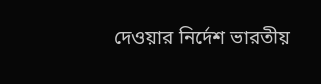দেওয়ার নির্দেশ ভারতীয়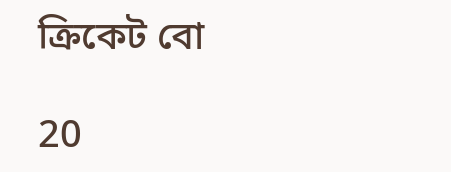ক্রিকেট বো

20